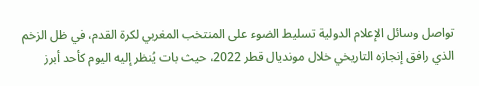تواصل وسائل الإعلام الدولية تسليط الضوء على المنتخب المغربي لكرة القدم، في ظل الزخم الذي رافق إنجازه التاريخي خلال مونديال قطر 2022، حيث بات يُنظر إليه اليوم كأحد أبرز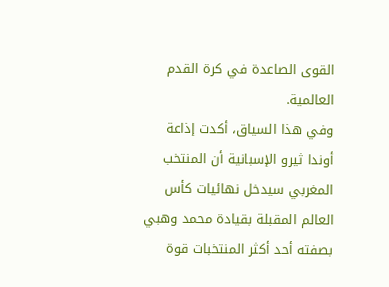القوى الصاعدة في كرة القدم العالمية.
وفي هذا السياق، أكدت إذاعة أوندا ثيرو الإسبانية أن المنتخب المغربي سيدخل نهائيات كأس العالم المقبلة بقيادة محمد وهبي بصفته أحد أكثر المنتخبات قوة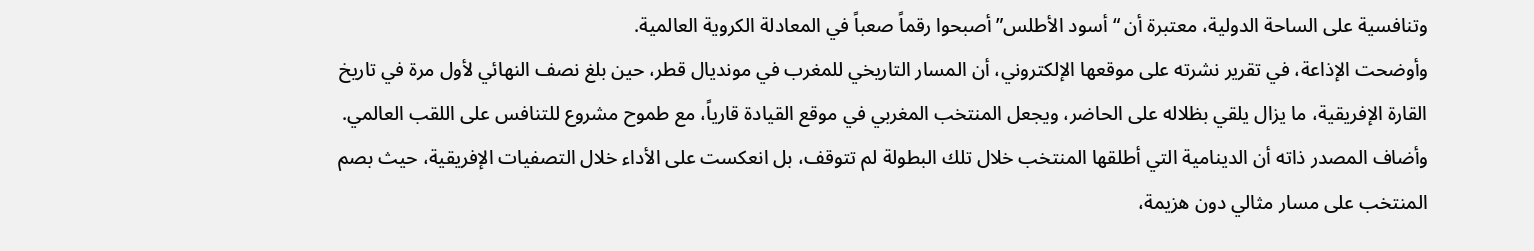وتنافسية على الساحة الدولية، معتبرة أن “أسود الأطلس” أصبحوا رقماً صعباً في المعادلة الكروية العالمية.
وأوضحت الإذاعة، في تقرير نشرته على موقعها الإلكتروني، أن المسار التاريخي للمغرب في مونديال قطر، حين بلغ نصف النهائي لأول مرة في تاريخ القارة الإفريقية، ما يزال يلقي بظلاله على الحاضر، ويجعل المنتخب المغربي في موقع القيادة قارياً، مع طموح مشروع للتنافس على اللقب العالمي.
وأضاف المصدر ذاته أن الدينامية التي أطلقها المنتخب خلال تلك البطولة لم تتوقف، بل انعكست على الأداء خلال التصفيات الإفريقية، حيث بصم المنتخب على مسار مثالي دون هزيمة،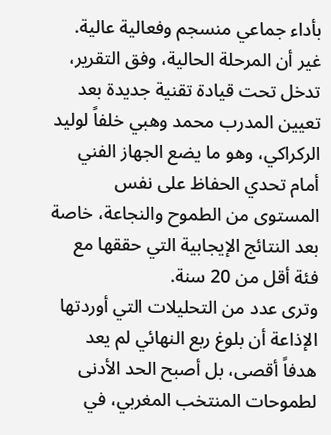بأداء جماعي منسجم وفعالية عالية.
غير أن المرحلة الحالية، وفق التقرير، تدخل تحت قيادة تقنية جديدة بعد تعيين المدرب محمد وهبي خلفاً لوليد الركراكي، وهو ما يضع الجهاز الفني أمام تحدي الحفاظ على نفس المستوى من الطموح والنجاعة، خاصة بعد النتائج الإيجابية التي حققها مع فئة أقل من 20 سنة.
وترى عدد من التحليلات التي أوردتها الإذاعة أن بلوغ ربع النهائي لم يعد هدفاً أقصى، بل أصبح الحد الأدنى لطموحات المنتخب المغربي، في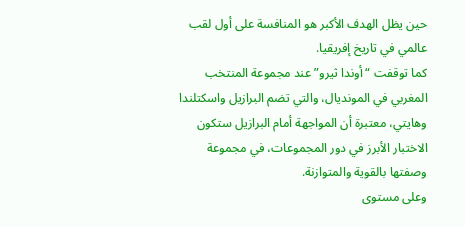حين يظل الهدف الأكبر هو المنافسة على أول لقب عالمي في تاريخ إفريقيا.
كما توقفت “أوندا ثيرو” عند مجموعة المنتخب المغربي في المونديال، والتي تضم البرازيل واسكتلندا وهايتي، معتبرة أن المواجهة أمام البرازيل ستكون الاختبار الأبرز في دور المجموعات، في مجموعة وصفتها بالقوية والمتوازنة.
وعلى مستوى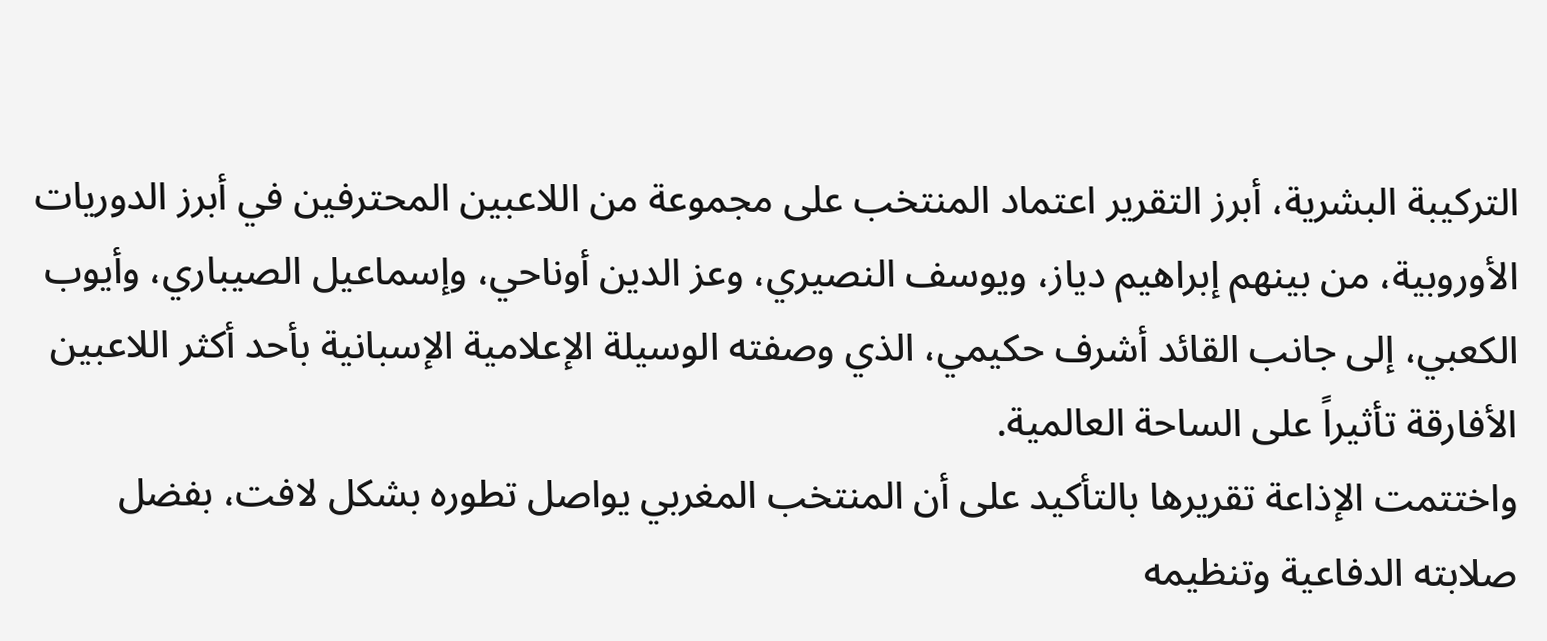التركيبة البشرية، أبرز التقرير اعتماد المنتخب على مجموعة من اللاعبين المحترفين في أبرز الدوريات الأوروبية، من بينهم إبراهيم دياز، ويوسف النصيري، وعز الدين أوناحي، وإسماعيل الصيباري، وأيوب الكعبي، إلى جانب القائد أشرف حكيمي، الذي وصفته الوسيلة الإعلامية الإسبانية بأحد أكثر اللاعبين الأفارقة تأثيراً على الساحة العالمية.
واختتمت الإذاعة تقريرها بالتأكيد على أن المنتخب المغربي يواصل تطوره بشكل لافت، بفضل صلابته الدفاعية وتنظيمه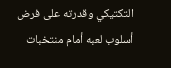التكتيكي وقدرته على فرض أسلوب لعبه أمام منتخبات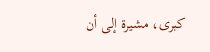كبرى، مشيرة إلى أن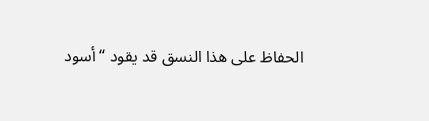الحفاظ على هذا النسق قد يقود “أسود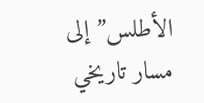الأطلس” إلى مسار تاريخي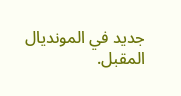جديد في المونديال المقبل.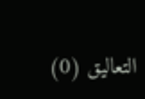التعاليق (0)